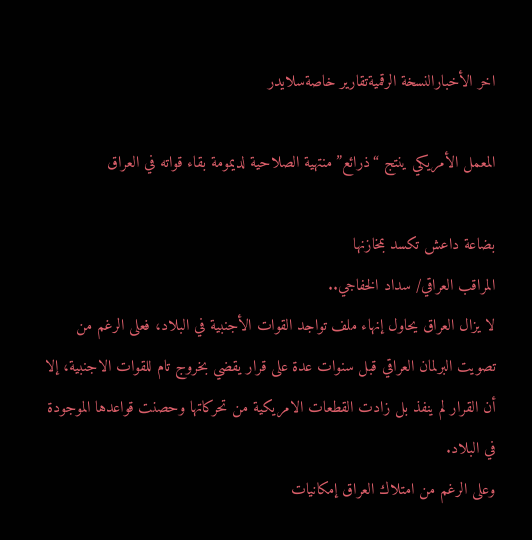اخر الأخبارالنسخة الرقميةتقارير خاصةسلايدر

المعمل الأمريكي ينتج “ذرائع” منتهية الصلاحية لديمومة بقاء قواته في العراق

بضاعة داعش تكسد بمخازنها
المراقب العراقي/ سداد الخفاجي..
لا يزال العراق يحاول إنهاء ملف تواجد القوات الأجنبية في البلاد، فعلى الرغم من تصويت البرلمان العراقي قبل سنوات عدة على قرار يقضي بخروج تام للقوات الاجنبية، إلا أن القرار لم ينفذ بل زادت القطعات الامريكية من تحركاتها وحصنت قواعدها الموجودة في البلاد.
وعلى الرغم من امتلاك العراق إمكانيات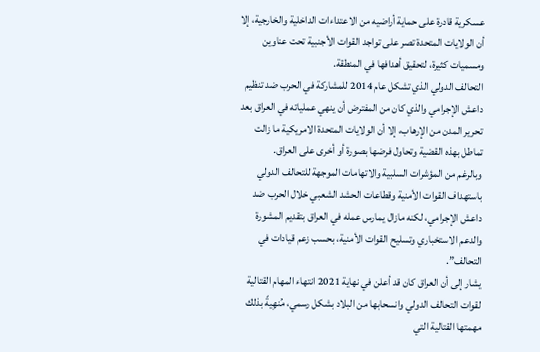عسكرية قادرة على حماية أراضيه من الاعتداءات الداخلية والخارجية، إلا أن الولايات المتحدة تصر على تواجد القوات الأجنبية تحت عناوين ومسميات كثيرة، لتحقيق أهدافها في المنطقة.
التحالف الدولي الذي تشكل عام 2014 للمشاركة في الحرب ضد تنظيم داعش الإجرامي والذي كان من المفترض أن ينهي عملياته في العراق بعد تحرير المدن من الإرهاب، إلا أن الولايات المتحدة الامريكية ما زالت تماطل بهذه القضية وتحاول فرضها بصورة أو أخرى على العراق.
وبالرغم من المؤشرات السلبية والاتهامات الموجهة للتحالف الدولي باستهداف القوات الأمنية وقطاعات الحشد الشعبي خلال الحرب ضد داعش الإجرامي، لكنه مازال يمارس عمله في العراق بتقديم المشورة والدعم الاستخباري وتسليح القوات الأمنية، بحسب زعم قيادات في التحالف”.
يشار إلى أن العراق كان قد أعلن في نهاية 2021 انتهاء المهام القتالية لقوات التحالف الدولي وانسحابها من البلاد بشكل رسمي، مُنهِيةً بذلك مهمتها القتالية التي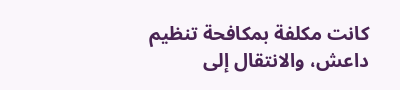كانت مكلفة بمكافحة تنظيم داعش، والانتقال إلى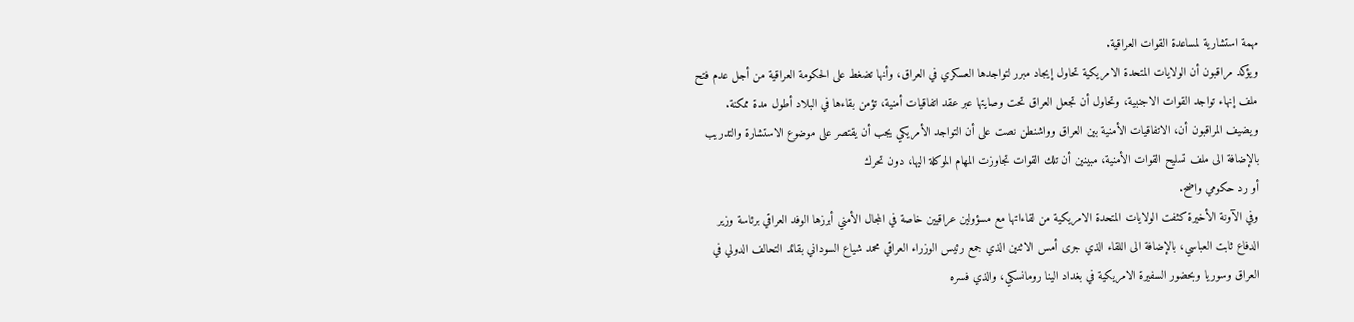مهمة استشارية لمساعدة القوات العراقية.
ويؤكد مراقبون أن الولايات المتحدة الامريكية تحاول إيجاد مبرر لتواجدها العسكري في العراق، وأنها تضغط على الحكومة العراقية من أجل عدم فتح ملف إنهاء تواجد القوات الاجنبية، وتحاول أن تجعل العراق تحت وصايتها عبر عقد اتفاقيات أمنية، تؤمن بقاءها في البلاد أطول مدة ممكنة.
ويضيف المراقبون أن، الاتفاقيات الأمنية بين العراق وواشنطن نصت على أن التواجد الأمريكي يجب أن يقتصر على موضوع الاستشارة والتدريب بالإضافة الى ملف تسليح القوات الأمنية، مبينين أن تلك القوات تجاوزت المهام الموكلة اليها، دون تحرك
أو رد حكومي واضح.
وفي الآونة الأخيرة كثفت الولايات المتحدة الامريكية من لقاءاتها مع مسؤولين عراقيين خاصة في المجال الأمني أبرزها الوفد العراقي برئاسة وزير الدفاع ثابت العباسي، بالإضافة الى اللقاء الذي جرى أمس الاثنين الذي جمع رئيس الوزراء العراقي محمد شياع السوداني بقائد التحالف الدولي في العراق وسوريا وبحضور السفيرة الامريكية في بغداد الينا رومانسكي، والذي فسره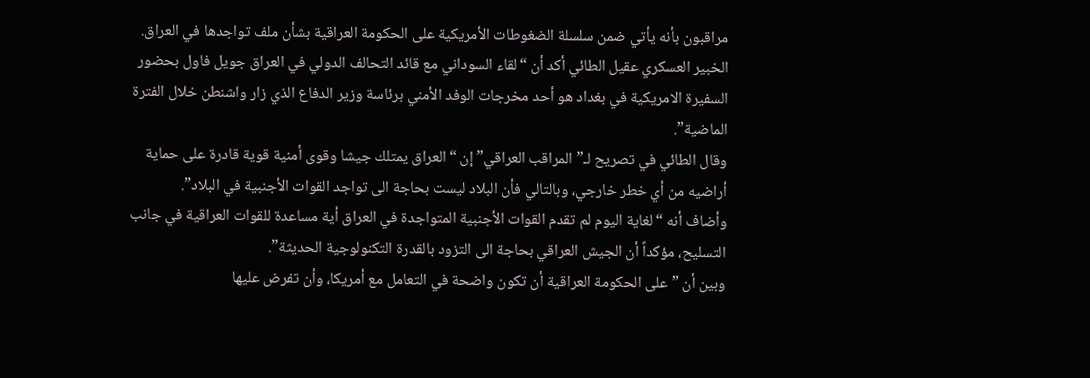مراقبون بأنه يأتي ضمن سلسلة الضغوطات الأمريكية على الحكومة العراقية بشأن ملف تواجدها في العراق.
الخبير العسكري عقيل الطائي أكد أن “لقاء السوداني مع قائد التحالف الدولي في العراق جويل فاول بحضور السفيرة الامريكية في بغداد هو أحد مخرجات الوفد الأمني برئاسة وزير الدفاع الذي زار واشنطن خلال الفترة الماضية”.
وقال الطائي في تصريح لـ”المراقب العراقي” إن “العراق يمتلك جيشا وقوى أمنية قوية قادرة على حماية أراضيه من أي خطر خارجي، وبالتالي فأن البلاد ليست بحاجة الى تواجد القوات الأجنبية في البلاد”.
وأضاف أنه “لغاية اليوم لم تقدم القوات الأجنبية المتواجدة في العراق أية مساعدة للقوات العراقية في جانب التسليح، مؤكداً أن الجيش العراقي بحاجة الى التزود بالقدرة التكنولوجية الحديثة”.
وبين أن ” على الحكومة العراقية أن تكون واضحة في التعامل مع أمريكا، وأن تفرض عليها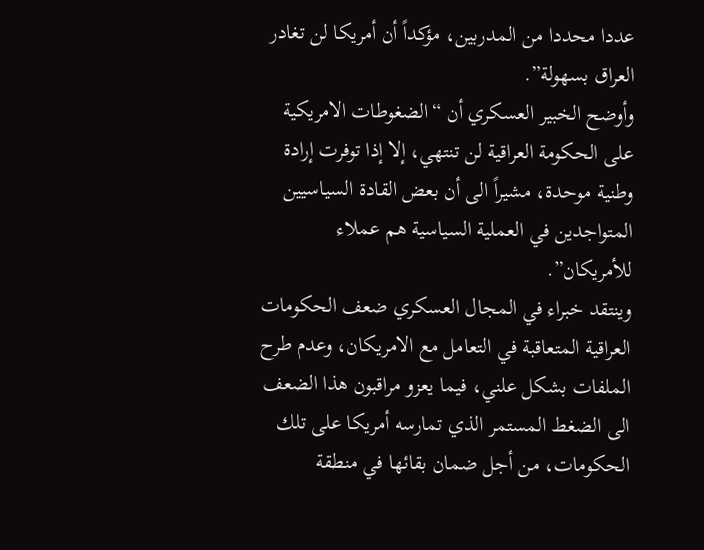عددا محددا من المدربين، مؤكداً أن أمريكا لن تغادر العراق بسهولة”.
وأوضح الخبير العسكري أن “الضغوطات الامريكية على الحكومة العراقية لن تنتهي، إلا إذا توفرت إرادة وطنية موحدة، مشيراً الى أن بعض القادة السياسيين المتواجدين في العملية السياسية هم عملاء للأمريكان”.
وينتقد خبراء في المجال العسكري ضعف الحكومات العراقية المتعاقبة في التعامل مع الامريكان، وعدم طرح الملفات بشكل علني، فيما يعزو مراقبون هذا الضعف الى الضغط المستمر الذي تمارسه أمريكا على تلك الحكومات، من أجل ضمان بقائها في منطقة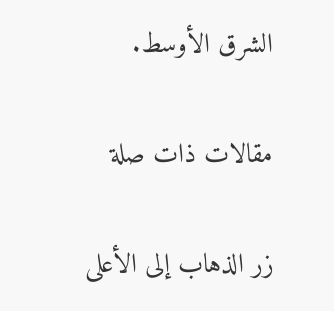الشرق الأوسط.

مقالات ذات صلة

زر الذهاب إلى الأعلى